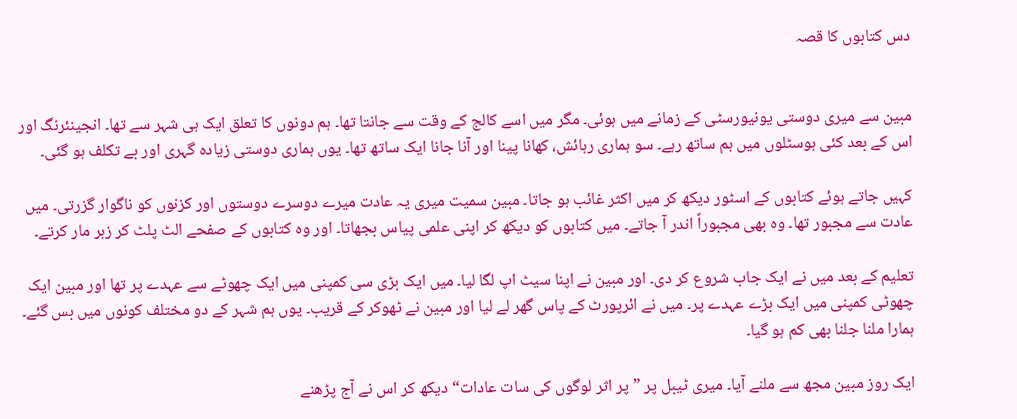دس کتابوں کا قصہ


مبین سے میری دوستی یونیورسٹی کے زمانے میں ہوئی۔ مگر میں اسے کالج کے وقت سے جانتا تھا۔ ہم دونوں کا تعلق ایک ہی شہر سے تھا۔ انجینئرنگ اور اس کے بعد کئی ہوسٹلوں میں ہم ساتھ رہے۔ سو ہماری رہائش، کھانا پینا اور آنا جانا ایک ساتھ تھا۔ یوں ہماری دوستی زیادہ گہری اور بے تکلف ہو گئی۔

کہیں جاتے ہوئے کتابوں کے اسٹور دیکھ کر میں اکثر غائب ہو جاتا۔ مبین سمیت میری یہ عادت میرے دوسرے دوستوں اور کزنوں کو ناگوار گزرتی۔ میں عادت سے مجبور تھا۔ وہ بھی مجبوراً اندر آ جاتے۔ میں کتابوں کو دیکھ کر اپنی علمی پیاس بجھاتا۔ اور وہ کتابوں کے صفحے الٹ پلٹ کر زہر مار کرتے۔

تعلیم کے بعد میں نے ایک جاب شروع کر دی۔ اور مبین نے اپنا سیٹ اپ لگا لیا۔ میں ایک بڑی سی کمپنی میں ایک چھوٹے سے عہدے پر تھا اور مبین ایک چھوٹی کمپنی میں ایک بڑے عہدے پر۔ میں نے ائرپورٹ کے پاس گھر لے لیا اور مبین نے ٹھوکر کے قریب۔ یوں ہم شہر کے دو مختلف کونوں میں بس گئے۔ ہمارا ملنا جلنا بھی کم ہو گیا۔

ایک روز مبین مجھ سے ملنے آیا۔ میری ٹیبل پر ”پر اثر لوگوں کی سات عادات“ دیکھ کر اس نے آج پڑھنے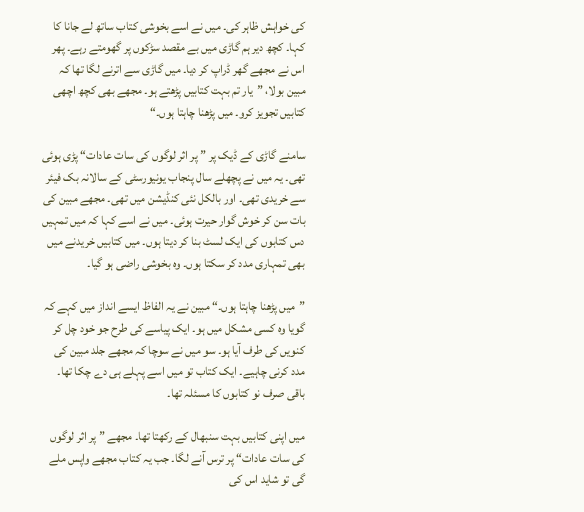کی خواہش ظاہر کی۔ میں نے اسے بخوشی کتاب ساتھ لے جانا کا کہا۔ کچھ دیر ہم گاڑی میں بے مقصد سڑکوں پر گھومتے رہے۔ پھر اس نے مجھے گھر ڈراپ کر دیا۔ میں گاڑی سے اترنے لگا تھا کہ مبین بولا، ”یار تم بہت کتابیں پڑھتے ہو۔ مجھے بھی کچھ اچھی کتابیں تجویز کرو۔ میں پڑھنا چاہتا ہوں۔“

سامنے گاڑی کے ڈیک پر ”پر اثر لوگوں کی سات عادات“ پڑی ہوئی تھی۔ یہ میں نے پچھلے سال پنجاب یونیورسٹی کے سالانہ بک فیئر سے خریدی تھی۔ اور بالکل نئی کنڈیشن میں تھی۔ مجھے مبین کی بات سن کر خوش گوار حیرت ہوئی۔ میں نے اسے کہا کہ میں تمہیں دس کتابوں کی ایک لسٹ بنا کر دیتا ہوں۔ میں کتابیں خریدنے میں بھی تمہاری مدد کر سکتا ہوں۔ وہ بخوشی راضی ہو گیا۔

”میں پڑھنا چاہتا ہوں۔“ مبین نے یہ الفاظ ایسے انداز میں کہے کہ گویا وہ کسی مشکل میں ہو۔ ایک پیاسے کی طرح جو خود چل کر کنویں کی طرف آیا ہو۔ سو میں نے سوچا کہ مجھے جلد مبین کی مدد کرنی چاہیے۔ ایک کتاب تو میں اسے پہلے ہی دے چکا تھا۔ باقی صرف نو کتابوں کا مسئلہ تھا۔

میں اپنی کتابیں بہت سنبھال کے رکھتا تھا۔ مجھے ”پر اثر لوگوں کی سات عادات“ پر ترس آنے لگا۔ جب یہ کتاب مجھے واپس ملے گی تو شاید اس کی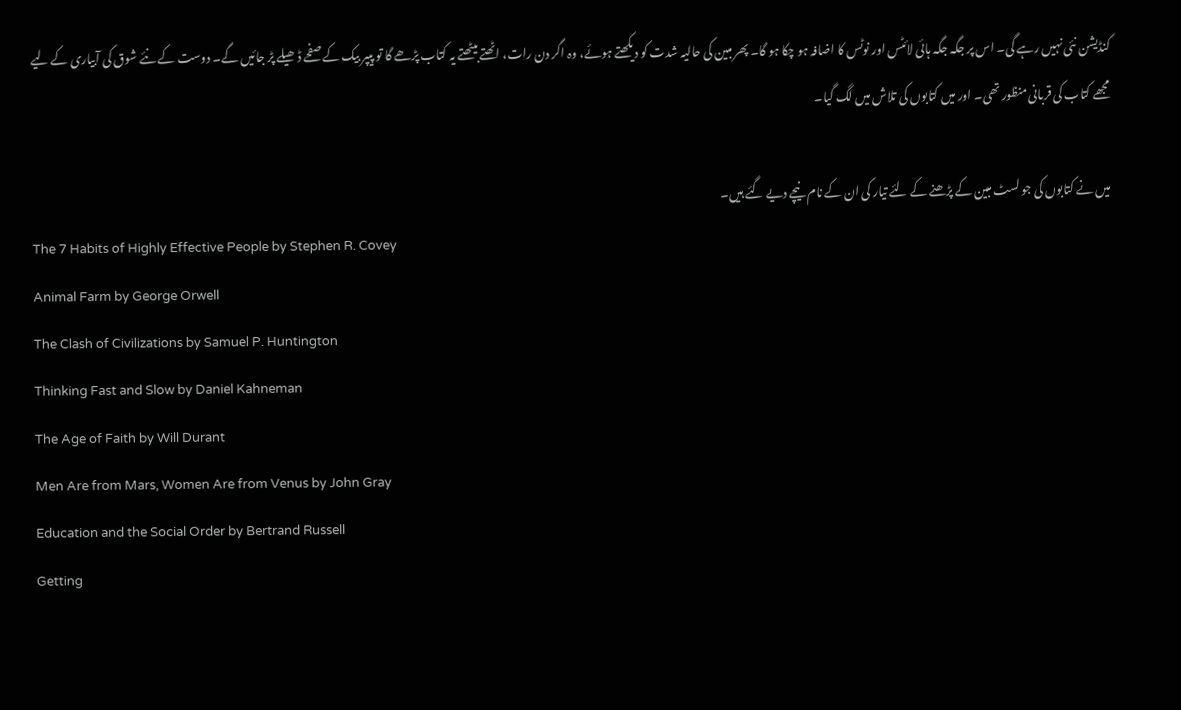کنڈیشن نئی نہیں رہے گی۔ اس پر جگہ جگہ ہائی لائٹس اور نوٹس کا اضافہ ہو چکا ہو گا۔ پھر مبین کی حالیہ شدت کو دیکھتے ہوئے، وہ اگر دن رات، اٹھتے بیٹھتے یہ کتاب پڑھے گا تو پیپر بیک کے صفحے ڈھیلے پڑ جائیں گے۔ دوست کے نئے شوق کی آبیاری کے لیے مجھے کتاب کی قربانی منظور تھی۔ اور میں کتابوں کی تلاش میں لگ گیا۔

میں نے کتابوں کی جو لسٹ مبین کے پڑھنے کے لئے تیار کی ان کے نام نیچے دیے گئے ہیں۔
The 7 Habits of Highly Effective People by Stephen R. Covey
Animal Farm by George Orwell
The Clash of Civilizations by Samuel P. Huntington
Thinking Fast and Slow by Daniel Kahneman
The Age of Faith by Will Durant
Men Are from Mars, Women Are from Venus by John Gray
Education and the Social Order by Bertrand Russell
Getting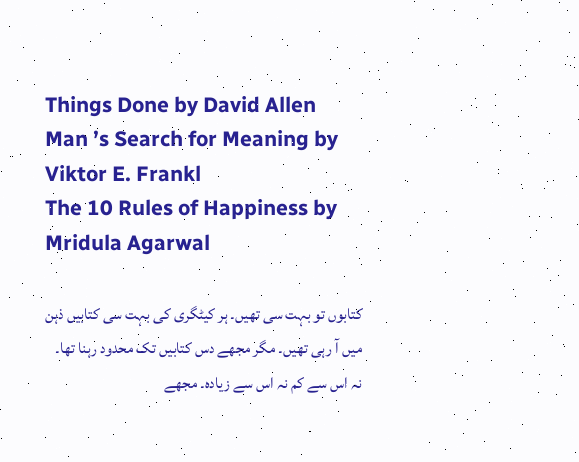Things Done by David Allen
Man ’s Search for Meaning by Viktor E. Frankl
The 10 Rules of Happiness by Mridula Agarwal

کتابوں تو بہت سی تھیں۔ ہر کیٹگری کی بہت سی کتابیں ذہن میں آ رہی تھیں۔ مگر مجھے دس کتابیں تک محدود رہنا تھا۔ نہ اس سے کم نہ اس سے زیادہ۔ مجھے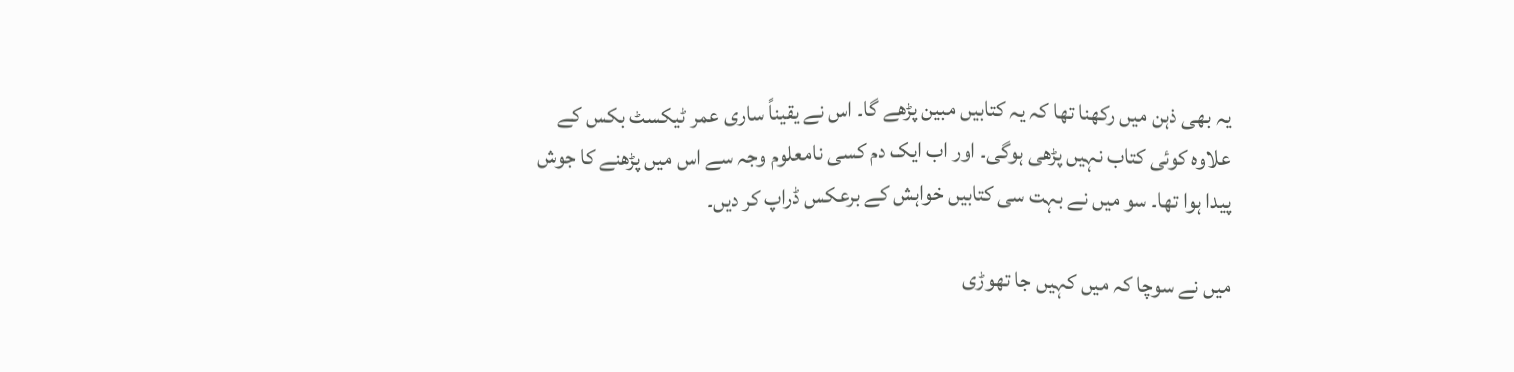یہ بھی ذہن میں رکھنا تھا کہ یہ کتابیں مبین پڑھے گا۔ اس نے یقیناً ساری عمر ٹیکسٹ بکس کے علاوہ کوئی کتاب نہیں پڑھی ہوگی۔ اور اب ایک دم کسی نامعلوم وجہ سے اس میں پڑھنے کا جوش پیدا ہوا تھا۔ سو میں نے بہت سی کتابیں خواہش کے برعکس ڈراپ کر دیں۔

میں نے سوچا کہ میں کہیں جا تھوڑی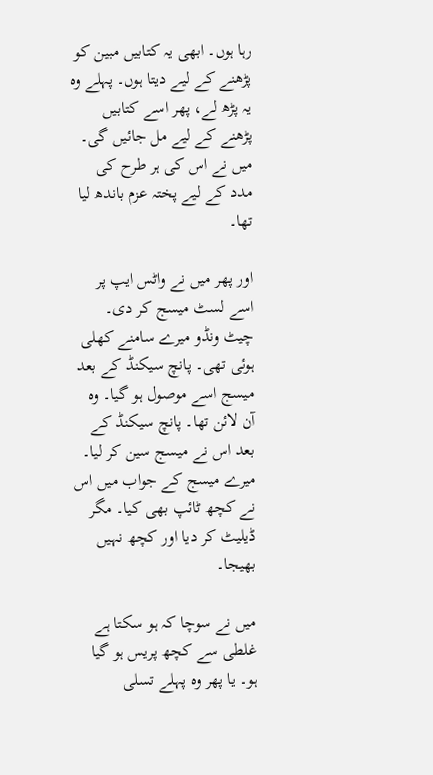رہا ہوں۔ ابھی یہ کتابیں مبین کو پڑھنے کے لیے دیتا ہوں۔ پہلے وہ یہ پڑھ لے، پھر اسے کتابیں پڑھنے کے لیے مل جائیں گی۔ میں نے اس کی ہر طرح کی مدد کے لیے پختہ عزم باندھ لیا تھا۔

اور پھر میں نے واٹس ایپ پر اسے لسٹ میسج کر دی۔ چیٹ ونڈو میرے سامنے کھلی ہوئی تھی۔ پانچ سیکنڈ کے بعد میسج اسے موصول ہو گیا۔ وہ آن لائن تھا۔ پانچ سیکنڈ کے بعد اس نے میسج سین کر لیا۔ میرے میسج کے جواب میں اس نے کچھ ٹائپ بھی کیا۔ مگر ڈیلیٹ کر دیا اور کچھ نہیں بھیجا۔

میں نے سوچا کہ ہو سکتا ہے غلطی سے کچھ پریس ہو گیا ہو۔ یا پھر وہ پہلے تسلی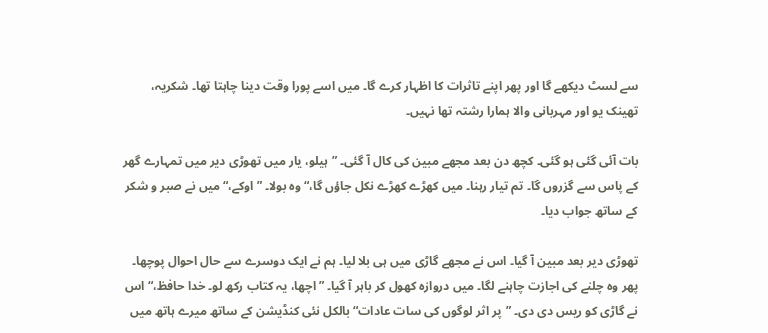سے لسٹ دیکھے گا اور پھر اپنے تاثرات کا اظہار کرے گا۔ میں اسے پورا وقت دینا چاہتا تھا۔ شکریہ، تھینک یو اور مہربانی والا ہمارا رشتہ تھا نہیں۔

بات آئی گئی ہو گئی۔ کچھ دن بعد مجھے مبین کی کال آ گئی۔ ”ہیلو، یار میں تھوڑی دیر میں تمہارے گھر کے پاس سے گزروں گا۔ تم تیار رہنا۔ میں کھڑے کھڑے نکل جاؤں گا،“ وہ بولا۔ ”اوکے،“ میں نے صبر و شکر کے ساتھ جواب دیا۔

تھوڑی دیر بعد مبین آ گیا۔ اس نے مجھے گاڑی میں ہی بلا لیا۔ ہم نے ایک دوسرے سے حال احوال پوچھا۔ پھر وہ چلنے کی اجازت چاہنے لگا۔ میں دروازہ کھول کر باہر آ گیا۔ ”اچھا، یہ کتاب رکھ لو۔ خدا حافظ،“ اس نے گاڑی کو ریس دی دی۔ ”پر اثر لوگوں کی سات عادات“ بالکل نئی کنڈیشن کے ساتھ میرے ہاتھ میں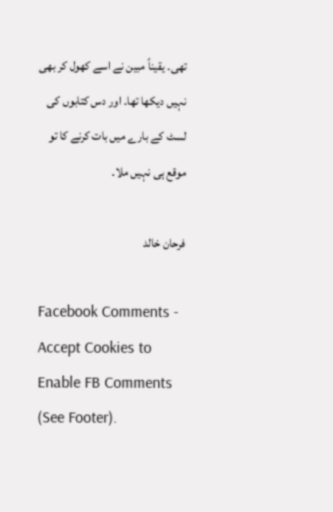تھی۔ یقیناً مبین نے اسے کھول کر بھی نہیں دیکھا تھا۔ اور دس کتابوں کی لسٹ کے بارے میں بات کرنے کا تو موقع ہی نہیں ملا۔

فرحان خالد

Facebook Comments - Accept Cookies to Enable FB Comments (See Footer).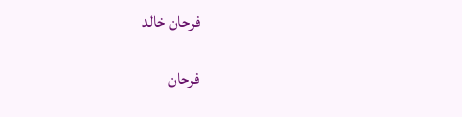فرحان خالد

فرحان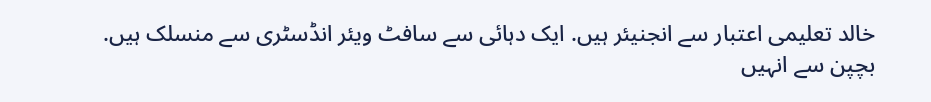خالد تعلیمی اعتبار سے انجنیئر ہیں. ایک دہائی سے سافٹ ویئر انڈسٹری سے منسلک ہیں. بچپن سے انہیں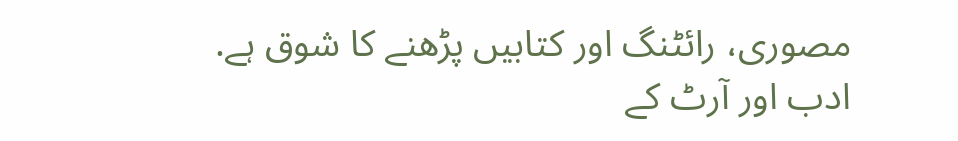مصوری، رائٹنگ اور کتابیں پڑھنے کا شوق ہے. ادب اور آرٹ کے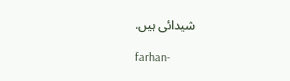شیدائی ہیں.

farhan-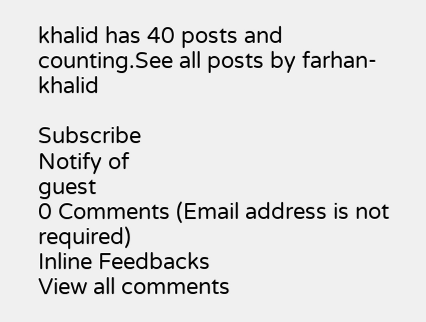khalid has 40 posts and counting.See all posts by farhan-khalid

Subscribe
Notify of
guest
0 Comments (Email address is not required)
Inline Feedbacks
View all comments